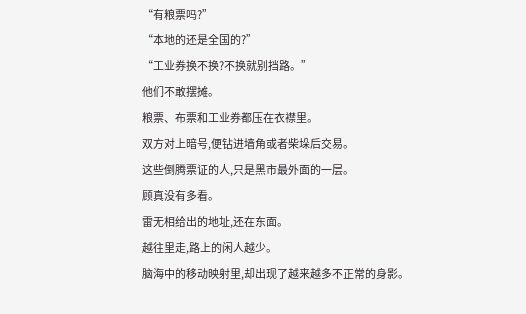“有粮票吗?”
“本地的还是全国的?”
“工业券换不换?不换就别挡路。”
他们不敢摆摊。
粮票、布票和工业券都压在衣襟里。
双方对上暗号,便钻进墙角或者柴垛后交易。
这些倒腾票证的人,只是黑市最外面的一层。
顾真没有多看。
雷无相给出的地址,还在东面。
越往里走,路上的闲人越少。
脑海中的移动映射里,却出现了越来越多不正常的身影。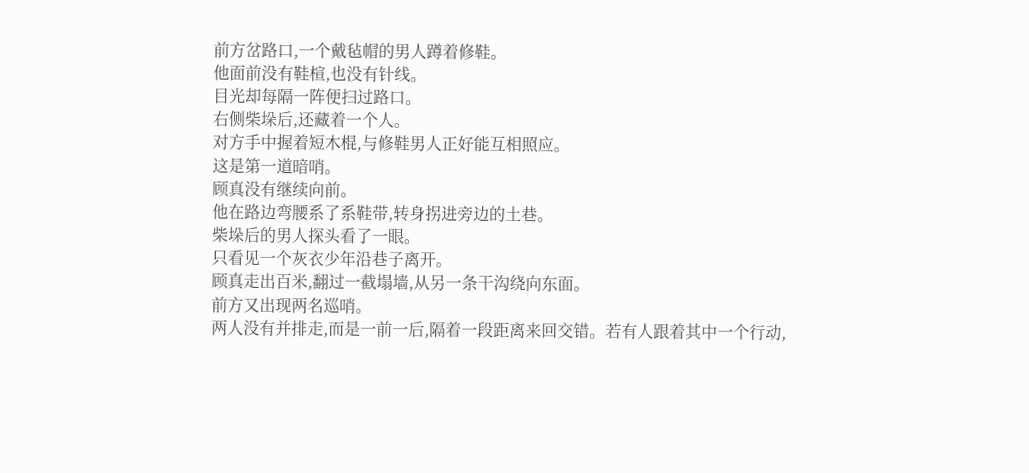前方岔路口,一个戴毡帽的男人蹲着修鞋。
他面前没有鞋楦,也没有针线。
目光却每隔一阵便扫过路口。
右侧柴垛后,还藏着一个人。
对方手中握着短木棍,与修鞋男人正好能互相照应。
这是第一道暗哨。
顾真没有继续向前。
他在路边弯腰系了系鞋带,转身拐进旁边的土巷。
柴垛后的男人探头看了一眼。
只看见一个灰衣少年沿巷子离开。
顾真走出百米,翻过一截塌墙,从另一条干沟绕向东面。
前方又出现两名巡哨。
两人没有并排走,而是一前一后,隔着一段距离来回交错。若有人跟着其中一个行动,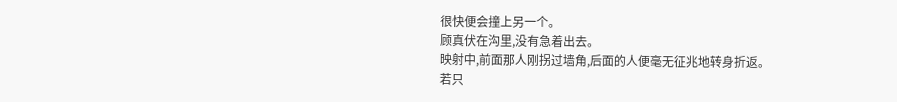很快便会撞上另一个。
顾真伏在沟里,没有急着出去。
映射中,前面那人刚拐过墙角,后面的人便毫无征兆地转身折返。
若只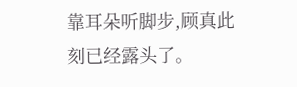靠耳朵听脚步,顾真此刻已经露头了。